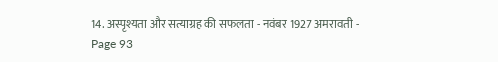14. अस्पृश्यता और सत्याग्रह की सफलता - नवंबर 1927 अमरावती - Page 93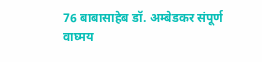76 बाबासाहेब डॉ. अम्बेडकर संपूर्ण वाघ्मय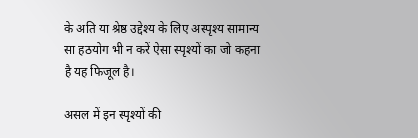के अति या श्रेष्ठ उद्देश्य के लिए अस्पृश्य सामान्य सा हठयोग भी न करें ऐसा स्पृश्यों का जो कहना है यह फिजूल है।

असल में इन स्पृश्यों की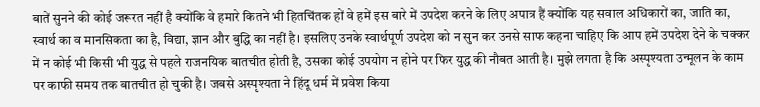बातें सुनने की कोई जरूरत नहीं है क्योंकि वे हमारे कितने भी हितचिंतक हों वे हमें इस बारे में उपदेश करने के लिए अपात्र हैं क्योंकि यह सवाल अधिकारों का, जाति का, स्वार्थ का व मानसिकता का है, विद्या, ज्ञान और बुद्धि का नहीं है। इसलिए उनके स्वार्थपूर्ण उपदेश को न सुन कर उनसे साफ कहना चाहिए कि आप हमें उपदेश देने के चक्कर में न कोई भी किसी भी युद्ध से पहले राजनयिक बातचीत होती है, उसका कोई उपयोग न होने पर फिर युद्ध की नौबत आती है। मुझे लगता है कि अस्पृश्यता उन्मूलन के काम पर काफी समय तक बातचीत हो चुकी है। जबसे अस्पृश्यता ने हिंदू धर्म में प्रवेश किया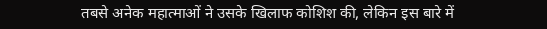तबसे अनेक महात्माओं ने उसके खिलाफ कोशिश की, लेकिन इस बारे में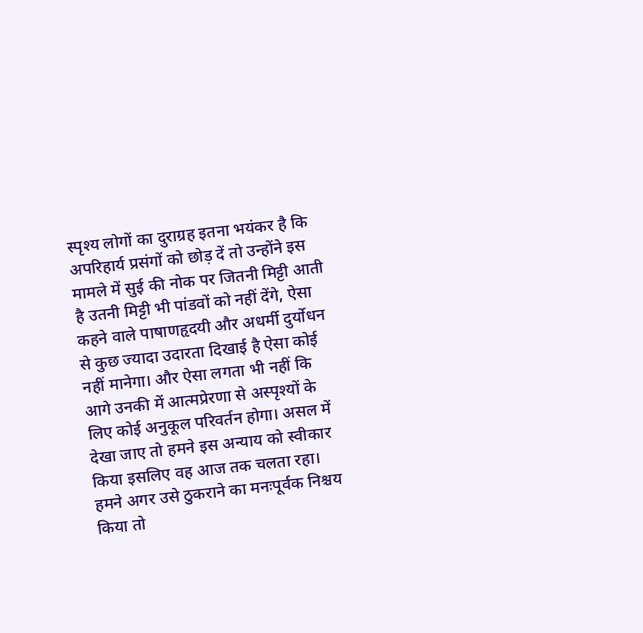स्पृश्य लोगों का दुराग्रह इतना भयंकर है कि अपरिहार्य प्रसंगों को छोड़ दें तो उन्होंने इस मामले में सुई की नोक पर जितनी मिट्टी आती है उतनी मिट्टी भी पांडवों को नहीं देंगे, ऐसा कहने वाले पाषाणहृदयी और अधर्मी दुर्योधन से कुछ ज्यादा उदारता दिखाई है ऐसा कोई नहीं मानेगा। और ऐसा लगता भी नहीं कि आगे उनकी में आत्मप्रेरणा से अस्पृश्यों के लिए कोई अनुकूल परिवर्तन होगा। असल में देखा जाए तो हमने इस अन्याय को स्वीकार किया इसलिए वह आज तक चलता रहा। हमने अगर उसे ठुकराने का मनःपूर्वक निश्चय किया तो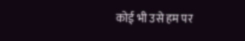कोई भी उसे हम पर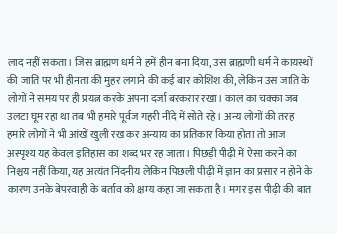लाद नहीं सकता। जिस ब्राह्मण धर्म ने हमें हीन बना दिया, उस ब्राह्मणी धर्म ने कायस्थों की जाति पर भी हीनता की मुहर लगाने की कई बार कोशिश की, लेकिन उस जाति के लोगों ने समय पर ही प्रयत्न करके अपना दर्जा बरकरार रखा। काल का चक्का जब उलटा घूम रहा था तब भी हमारे पूर्वज गहरी नींदे में सोते रहे। अन्य लोगों की तरह हमारे लोगों ने भी आंखें खुली रख कर अन्याय का प्रतिकार किया होता तो आज अस्पृश्य यह केवल इतिहास का शब्द भर रह जाता। पिछड़ी पीढ़ी में ऐसा करने का निश्चय नहीं किया, यह अत्यंत निंदनीय लेकिन पिछली पीढ़ी में ज्ञान का प्रसार न होने के कारण उनके बेपरवाही के बर्ताव को क्षम्य कहा जा सकता है। मगर इस पीढ़ी की बात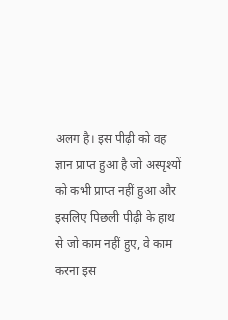अलग है। इस पीढ़ी को वह ज्ञान प्राप्त हुआ है जो अस्पृश्यों को कभी प्राप्त नहीं हुआ और इसलिए पिछली पीढ़ी के हाथ से जो काम नहीं हुए, वे काम करना इस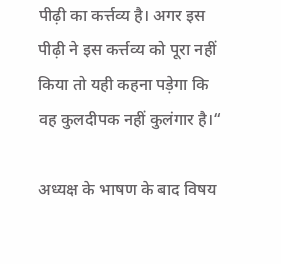पीढ़ी का कर्त्तव्य है। अगर इस पीढ़ी ने इस कर्त्तव्य को पूरा नहीं किया तो यही कहना पड़ेगा कि वह कुलदीपक नहीं कुलंगार है।“

अध्यक्ष के भाषण के बाद विषय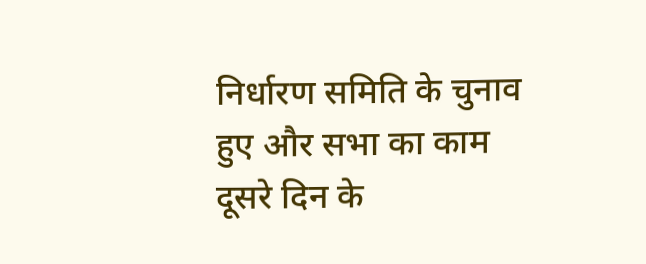निर्धारण समिति के चुनाव हुए और सभा का काम दूसरे दिन के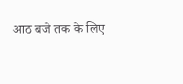आठ बजे तक के लिए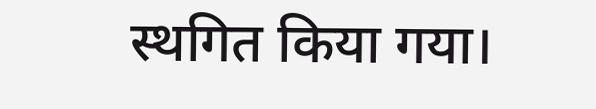स्थगित किया गया।